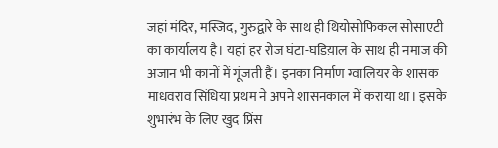जहां मंदिर, मस्जिद, गुरुद्वारे के साथ ही थियोसोफिकल सोसाएटी का कार्यालय है। यहां हर रोज घंटा-घडिय़ाल के साथ ही नमाज की अजान भी कानों में गूंजती हैं। इनका निर्माण ग्वालियर के शासक माधवराव सिंधिया प्रथम ने अपने शासनकाल में कराया था। इसके शुभारंभ के लिए खुद प्रिंस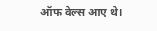ऑफ वेल्स आए थे।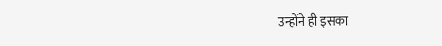उन्होंने ही इसका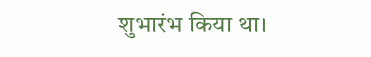शुभारंभ किया था।